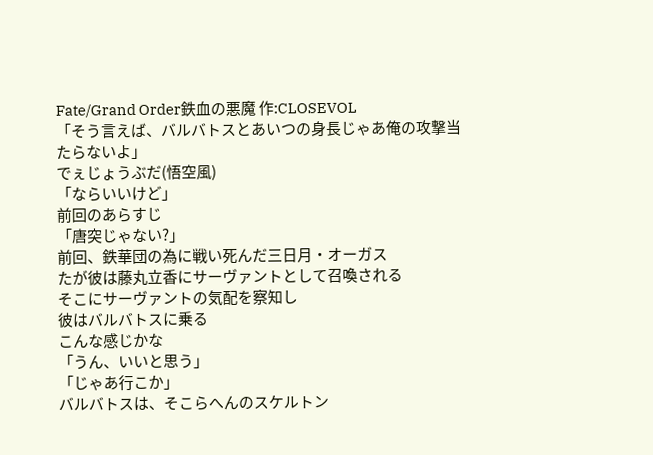Fate/Grand Order鉄血の悪魔 作:CLOSEVOL
「そう言えば、バルバトスとあいつの身長じゃあ俺の攻撃当たらないよ」
でぇじょうぶだ(悟空風)
「ならいいけど」
前回のあらすじ
「唐突じゃない?」
前回、鉄華団の為に戦い死んだ三日月・オーガス
たが彼は藤丸立香にサーヴァントとして召喚される
そこにサーヴァントの気配を察知し
彼はバルバトスに乗る
こんな感じかな
「うん、いいと思う」
「じゃあ行こか」
バルバトスは、そこらへんのスケルトン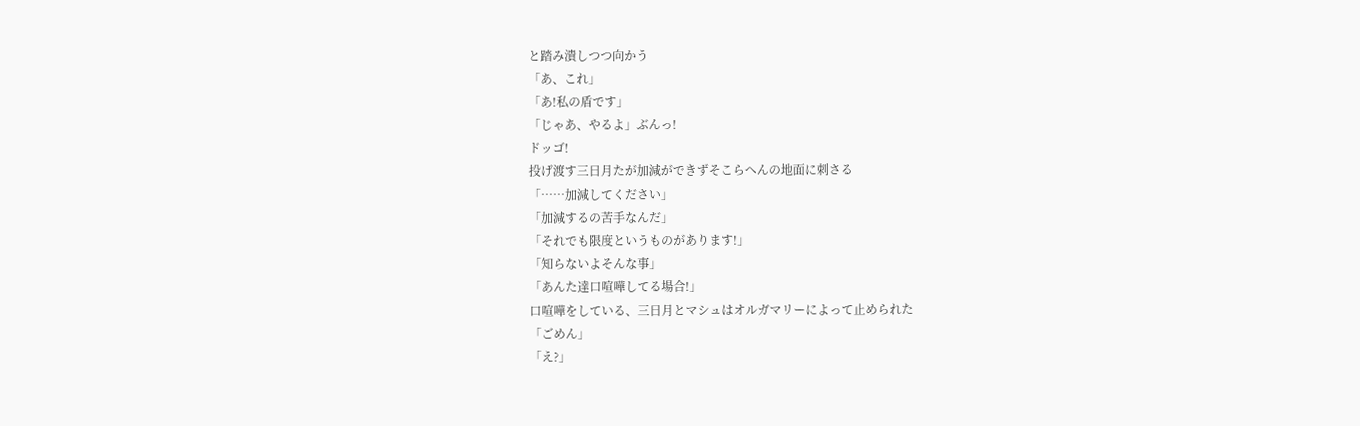と踏み潰しつつ向かう
「あ、これ」
「あ!私の盾です」
「じゃあ、やるよ」ぶんっ!
ドッゴ!
投げ渡す三日月たが加減ができずそこらへんの地面に刺さる
「……加減してください」
「加減するの苦手なんだ」
「それでも限度というものがあります!」
「知らないよそんな事」
「あんた達口喧嘩してる場合!」
口喧嘩をしている、三日月とマシュはオルガマリーによって止められた
「ごめん」
「え?」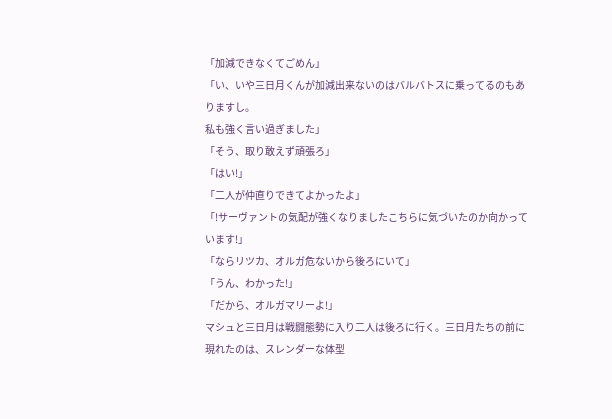「加減できなくてごめん」
「い、いや三日月くんが加減出来ないのはバルバトスに乗ってるのもありますし。
私も強く言い過ぎました」
「そう、取り敢えず頑張ろ」
「はい!」
「二人が仲直りできてよかったよ」
「!サーヴァントの気配が強くなりましたこちらに気づいたのか向かっています!」
「ならリツカ、オルガ危ないから後ろにいて」
「うん、わかった!」
「だから、オルガマリーよ!」
マシュと三日月は戦闘態勢に入り二人は後ろに行く。三日月たちの前に現れたのは、スレンダーな体型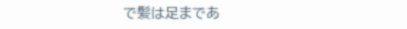で髪は足まであ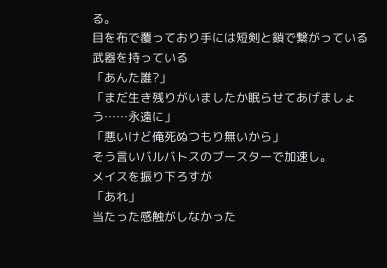る。
目を布で覆っており手には短剣と鎖で繋がっている武器を持っている
「あんた誰?」
「まだ生き残りがいましたか眠らせてあげましょう……永遠に」
「悪いけど俺死ぬつもり無いから」
そう言いバルバトスのブースターで加速し。
メイスを振り下ろすが
「あれ」
当たった感触がしなかった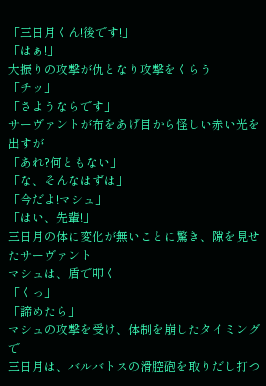「三日月くん!後です!」
「はぁ!」
大振りの攻撃が仇となり攻撃をくらう
「チッ」
「さようならです」
サーヴァントが布をあげ目から怪しい赤い光を出すが
「あれ?何ともない」
「な、そんなはずは」
「今だよ!マシュ」
「はい、先輩!」
三日月の体に変化が無いことに驚き、隙を見せたサーヴァント
マシュは、盾で叩く
「くっ」
「諦めたら」
マシュの攻撃を受け、体制を崩したタイミングで
三日月は、バルバトスの滑腔砲を取りだし打つ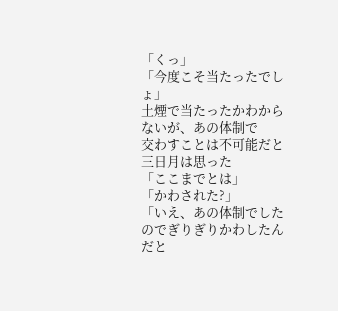「くっ」
「今度こそ当たったでしょ」
土煙で当たったかわからないが、あの体制で
交わすことは不可能だと三日月は思った
「ここまでとは」
「かわされた?」
「いえ、あの体制でしたのでぎりぎりかわしたんだと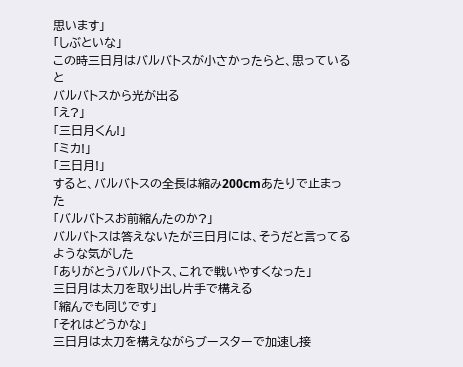思います」
「しぶといな」
この時三日月はバルバトスが小さかったらと、思っていると
バルバトスから光が出る
「え?」
「三日月くん!」
「ミカ!」
「三日月!」
すると、バルバトスの全長は縮み200cmあたりで止まった
「バルバトスお前縮んたのか?」
バルバトスは答えないたが三日月には、そうだと言ってるような気がした
「ありがとうバルバトス、これで戦いやすくなった」
三日月は太刀を取り出し片手で構える
「縮んでも同じです」
「それはどうかな」
三日月は太刀を構えながらブースターで加速し接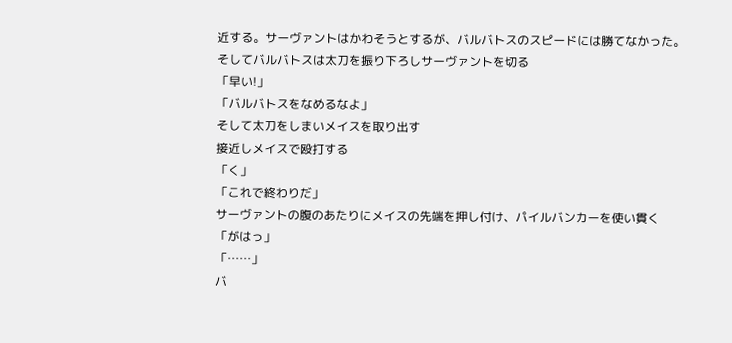近する。サーヴァントはかわそうとするが、バルバトスのスピードには勝てなかった。
そしてバルバトスは太刀を振り下ろしサーヴァントを切る
「早い!」
「バルバトスをなめるなよ」
そして太刀をしまいメイスを取り出す
接近しメイスで殴打する
「く」
「これで終わりだ」
サーヴァントの腹のあたりにメイスの先端を押し付け、パイルバンカーを使い貫く
「がはっ」
「……」
バ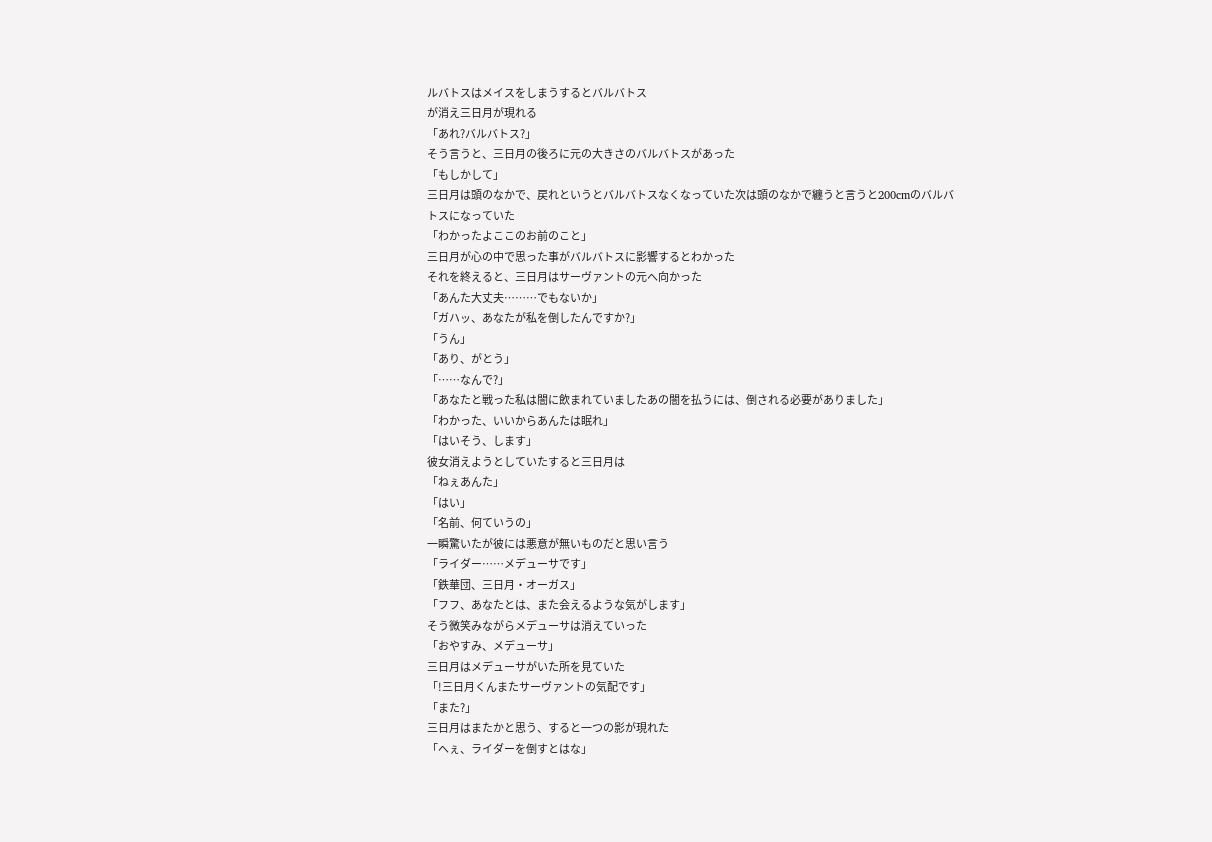ルバトスはメイスをしまうするとバルバトス
が消え三日月が現れる
「あれ?バルバトス?」
そう言うと、三日月の後ろに元の大きさのバルバトスがあった
「もしかして」
三日月は頭のなかで、戻れというとバルバトスなくなっていた次は頭のなかで纏うと言うと200cmのバルバトスになっていた
「わかったよここのお前のこと」
三日月が心の中で思った事がバルバトスに影響するとわかった
それを終えると、三日月はサーヴァントの元へ向かった
「あんた大丈夫………でもないか」
「ガハッ、あなたが私を倒したんですか?」
「うん」
「あり、がとう」
「……なんで?」
「あなたと戦った私は闇に飲まれていましたあの闇を払うには、倒される必要がありました」
「わかった、いいからあんたは眠れ」
「はいそう、します」
彼女消えようとしていたすると三日月は
「ねぇあんた」
「はい」
「名前、何ていうの」
一瞬驚いたが彼には悪意が無いものだと思い言う
「ライダー……メデューサです」
「鉄華団、三日月・オーガス」
「フフ、あなたとは、また会えるような気がします」
そう微笑みながらメデューサは消えていった
「おやすみ、メデューサ」
三日月はメデューサがいた所を見ていた
「!三日月くんまたサーヴァントの気配です」
「また?」
三日月はまたかと思う、すると一つの影が現れた
「へぇ、ライダーを倒すとはな」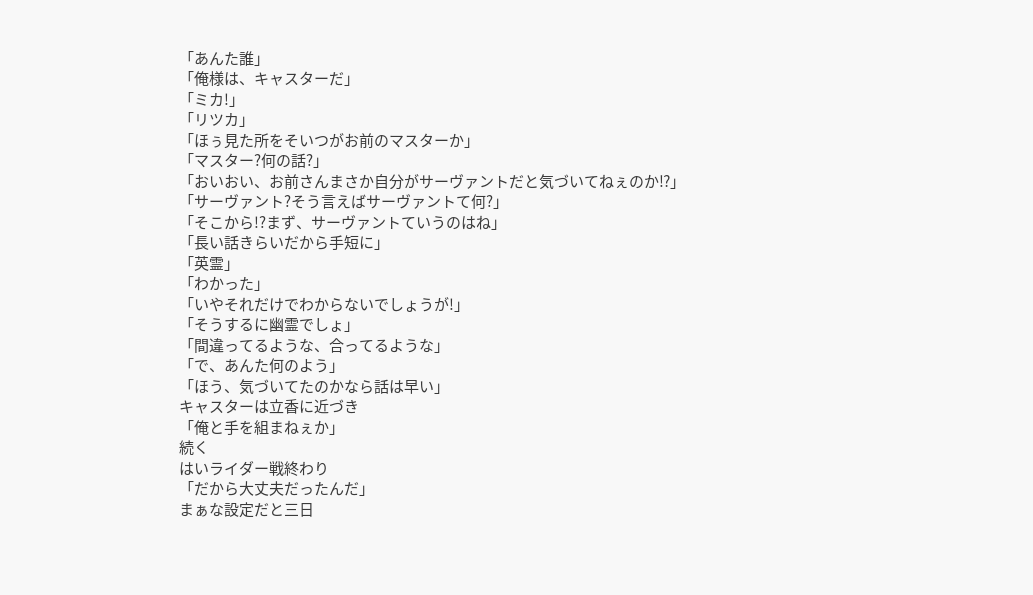「あんた誰」
「俺様は、キャスターだ」
「ミカ!」
「リツカ」
「ほぅ見た所をそいつがお前のマスターか」
「マスター?何の話?」
「おいおい、お前さんまさか自分がサーヴァントだと気づいてねぇのか⁉」
「サーヴァント?そう言えばサーヴァントて何?」
「そこから!?まず、サーヴァントていうのはね」
「長い話きらいだから手短に」
「英霊」
「わかった」
「いやそれだけでわからないでしょうが!」
「そうするに幽霊でしょ」
「間違ってるような、合ってるような」
「で、あんた何のよう」
「ほう、気づいてたのかなら話は早い」
キャスターは立香に近づき
「俺と手を組まねぇか」
続く
はいライダー戦終わり
「だから大丈夫だったんだ」
まぁな設定だと三日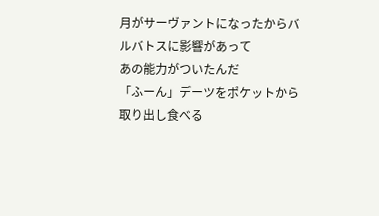月がサーヴァントになったからバルバトスに影響があって
あの能力がついたんだ
「ふーん」デーツをポケットから取り出し食べる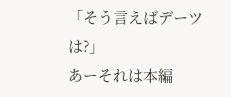「そう言えばデーツは?」
あーそれは本編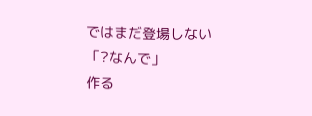ではまだ登場しない
「?なんで」
作る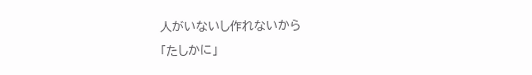人がいないし作れないから
「たしかに」